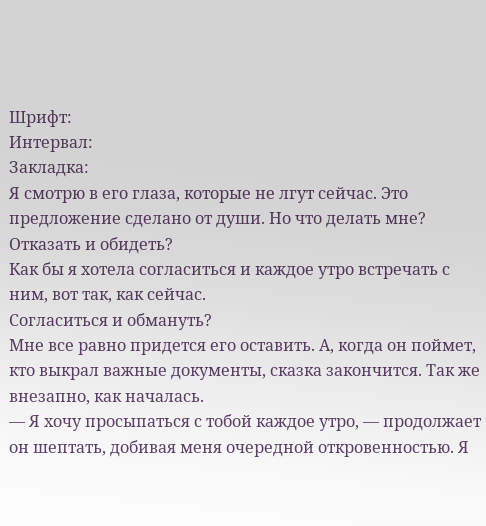Шрифт:
Интервал:
Закладка:
Я смотрю в его глаза, которые не лгут сейчас. Это предложение сделано от души. Но что делать мне?
Отказать и обидеть?
Как бы я хотела согласиться и каждое утро встречать с ним, вот так, как сейчас.
Согласиться и обмануть?
Мне все равно придется его оставить. А, когда он поймет, кто выкрал важные документы, сказка закончится. Так же внезапно, как началась.
— Я хочу просыпаться с тобой каждое утро, — продолжает он шептать, добивая меня очередной откровенностью. Я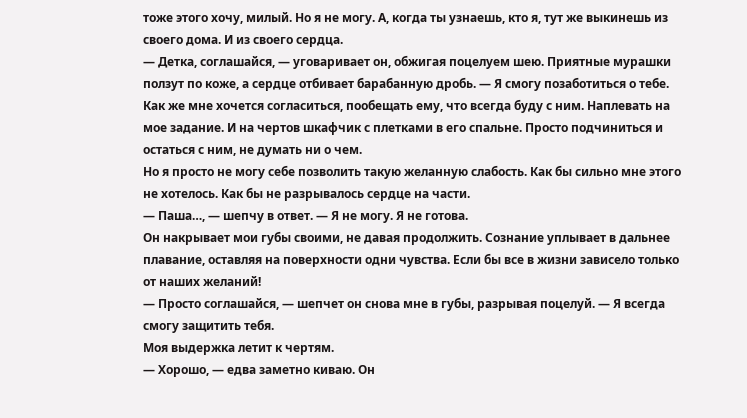тоже этого хочу, милый. Но я не могу. А, когда ты узнаешь, кто я, тут же выкинешь из своего дома. И из своего сердца.
— Детка, соглашайся, — уговаривает он, обжигая поцелуем шею. Приятные мурашки ползут по коже, а сердце отбивает барабанную дробь. — Я смогу позаботиться о тебе.
Как же мне хочется согласиться, пообещать ему, что всегда буду с ним. Наплевать на мое задание. И на чертов шкафчик с плетками в его спальне. Просто подчиниться и остаться с ним, не думать ни о чем.
Но я просто не могу себе позволить такую желанную слабость. Как бы сильно мне этого не хотелось. Как бы не разрывалось сердце на части.
— Паша…, — шепчу в ответ. — Я не могу. Я не готова.
Он накрывает мои губы своими, не давая продолжить. Сознание уплывает в дальнее плавание, оставляя на поверхности одни чувства. Если бы все в жизни зависело только от наших желаний!
— Просто соглашайся, — шепчет он снова мне в губы, разрывая поцелуй. — Я всегда смогу защитить тебя.
Моя выдержка летит к чертям.
— Хорошо, — едва заметно киваю. Он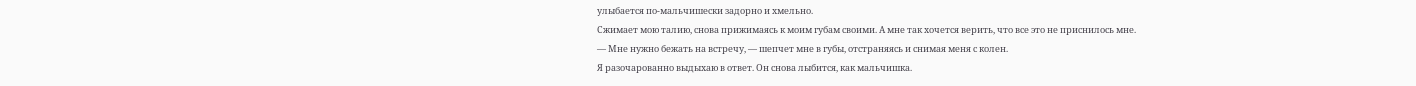улыбается по-мальчишески задорно и хмельно.
Сжимает мою талию, снова прижимаясь к моим губам своими. А мне так хочется верить, что все это не приснилось мне.
— Мне нужно бежать на встречу, — шепчет мне в губы, отстраняясь и снимая меня с колен.
Я разочарованно выдыхаю в ответ. Он снова лыбится, как мальчишка.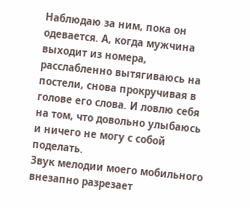Наблюдаю за ним, пока он одевается. А, когда мужчина выходит из номера, расслабленно вытягиваюсь на постели, снова прокручивая в голове его слова. И ловлю себя на том, что довольно улыбаюсь и ничего не могу с собой поделать.
Звук мелодии моего мобильного внезапно разрезает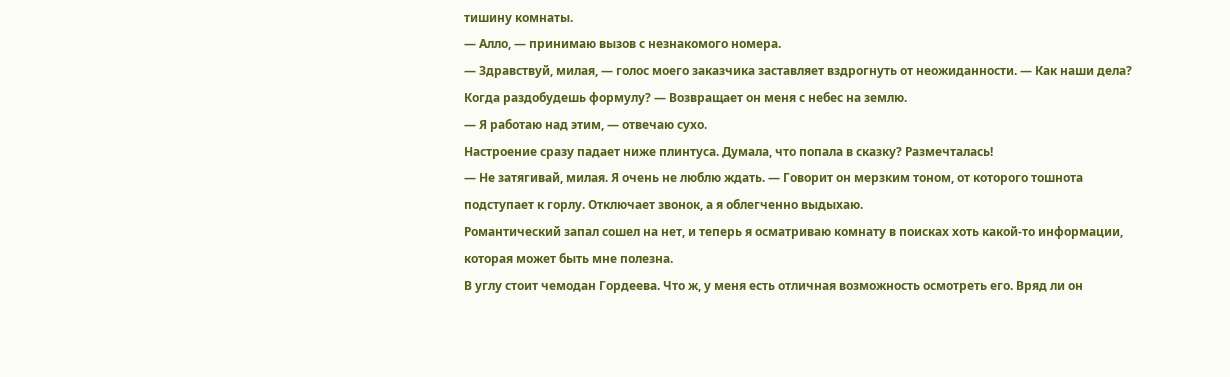тишину комнаты.
— Алло, — принимаю вызов с незнакомого номера.
— Здравствуй, милая, — голос моего заказчика заставляет вздрогнуть от неожиданности. — Как наши дела? Когда раздобудешь формулу? — Возвращает он меня с небес на землю.
— Я работаю над этим, — отвечаю сухо.
Настроение сразу падает ниже плинтуса. Думала, что попала в сказку? Размечталась!
— Не затягивай, милая. Я очень не люблю ждать. — Говорит он мерзким тоном, от которого тошнота подступает к горлу. Отключает звонок, а я облегченно выдыхаю.
Романтический запал сошел на нет, и теперь я осматриваю комнату в поисках хоть какой-то информации, которая может быть мне полезна.
В углу стоит чемодан Гордеева. Что ж, у меня есть отличная возможность осмотреть его. Вряд ли он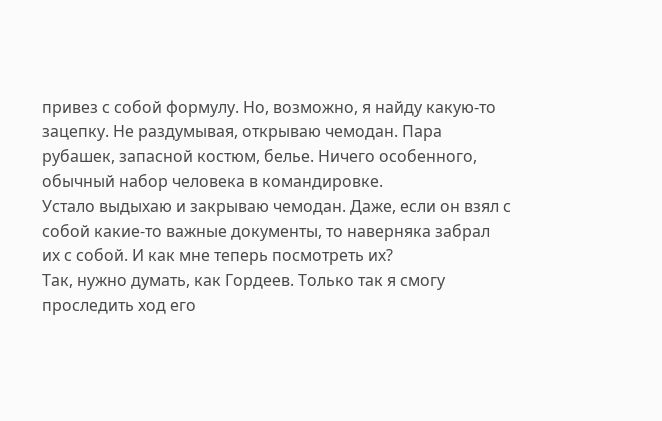привез с собой формулу. Но, возможно, я найду какую-то зацепку. Не раздумывая, открываю чемодан. Пара рубашек, запасной костюм, белье. Ничего особенного, обычный набор человека в командировке.
Устало выдыхаю и закрываю чемодан. Даже, если он взял с собой какие-то важные документы, то наверняка забрал их с собой. И как мне теперь посмотреть их?
Так, нужно думать, как Гордеев. Только так я смогу проследить ход его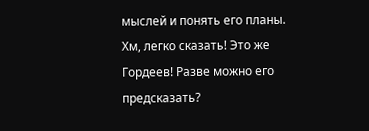мыслей и понять его планы.
Хм, легко сказать! Это же Гордеев! Разве можно его предсказать?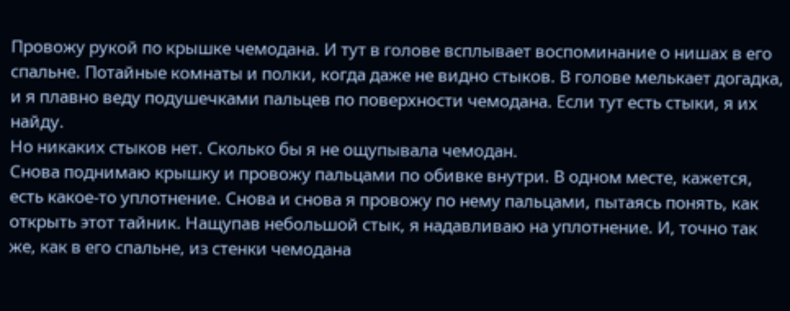Провожу рукой по крышке чемодана. И тут в голове всплывает воспоминание о нишах в его спальне. Потайные комнаты и полки, когда даже не видно стыков. В голове мелькает догадка, и я плавно веду подушечками пальцев по поверхности чемодана. Если тут есть стыки, я их найду.
Но никаких стыков нет. Сколько бы я не ощупывала чемодан.
Снова поднимаю крышку и провожу пальцами по обивке внутри. В одном месте, кажется, есть какое-то уплотнение. Снова и снова я провожу по нему пальцами, пытаясь понять, как открыть этот тайник. Нащупав небольшой стык, я надавливаю на уплотнение. И, точно так же, как в его спальне, из стенки чемодана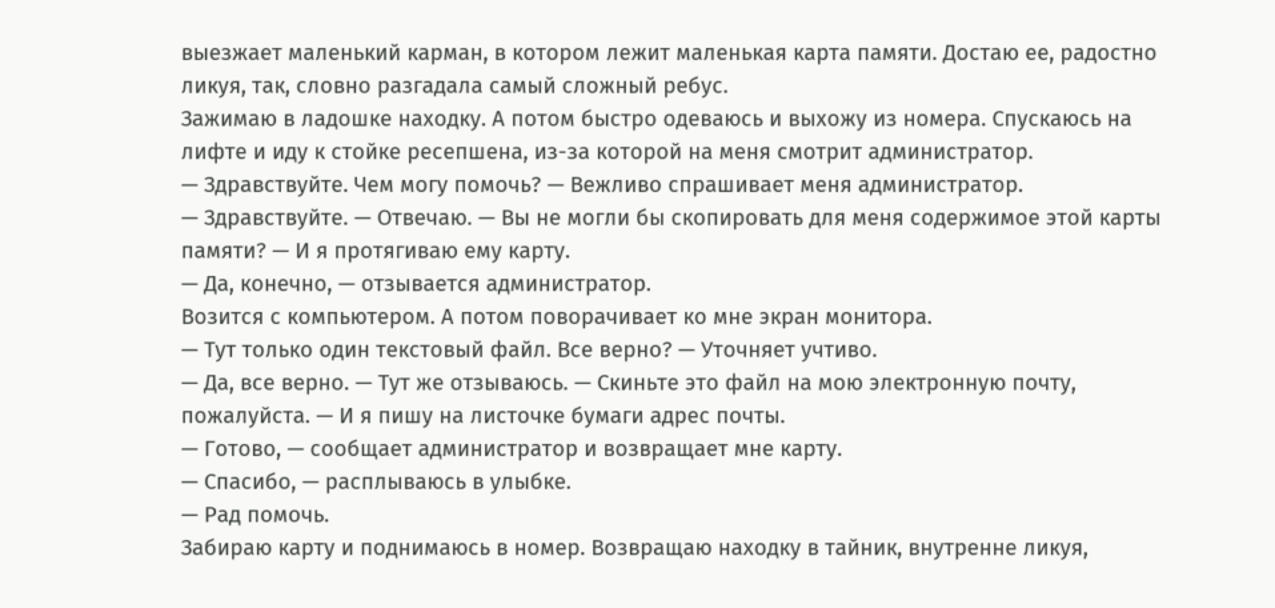выезжает маленький карман, в котором лежит маленькая карта памяти. Достаю ее, радостно ликуя, так, словно разгадала самый сложный ребус.
Зажимаю в ладошке находку. А потом быстро одеваюсь и выхожу из номера. Спускаюсь на лифте и иду к стойке ресепшена, из-за которой на меня смотрит администратор.
— Здравствуйте. Чем могу помочь? — Вежливо спрашивает меня администратор.
— Здравствуйте. — Отвечаю. — Вы не могли бы скопировать для меня содержимое этой карты памяти? — И я протягиваю ему карту.
— Да, конечно, — отзывается администратор.
Возится с компьютером. А потом поворачивает ко мне экран монитора.
— Тут только один текстовый файл. Все верно? — Уточняет учтиво.
— Да, все верно. — Тут же отзываюсь. — Скиньте это файл на мою электронную почту, пожалуйста. — И я пишу на листочке бумаги адрес почты.
— Готово, — сообщает администратор и возвращает мне карту.
— Спасибо, — расплываюсь в улыбке.
— Рад помочь.
Забираю карту и поднимаюсь в номер. Возвращаю находку в тайник, внутренне ликуя,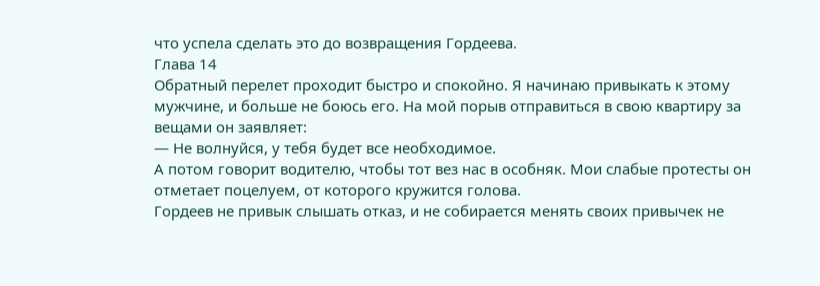что успела сделать это до возвращения Гордеева.
Глава 14
Обратный перелет проходит быстро и спокойно. Я начинаю привыкать к этому мужчине, и больше не боюсь его. На мой порыв отправиться в свою квартиру за вещами он заявляет:
— Не волнуйся, у тебя будет все необходимое.
А потом говорит водителю, чтобы тот вез нас в особняк. Мои слабые протесты он отметает поцелуем, от которого кружится голова.
Гордеев не привык слышать отказ, и не собирается менять своих привычек не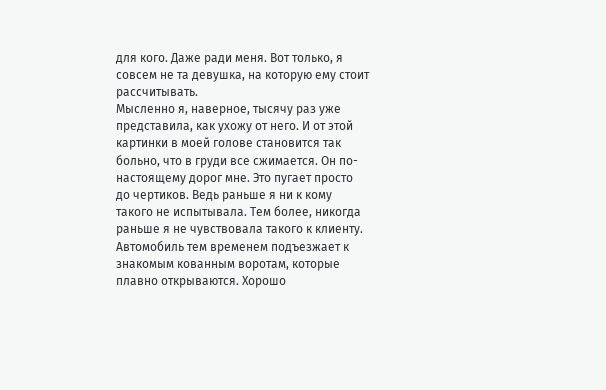для кого. Даже ради меня. Вот только, я совсем не та девушка, на которую ему стоит рассчитывать.
Мысленно я, наверное, тысячу раз уже представила, как ухожу от него. И от этой картинки в моей голове становится так больно, что в груди все сжимается. Он по-настоящему дорог мне. Это пугает просто до чертиков. Ведь раньше я ни к кому такого не испытывала. Тем более, никогда раньше я не чувствовала такого к клиенту.
Автомобиль тем временем подъезжает к знакомым кованным воротам, которые плавно открываются. Хорошо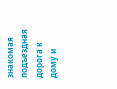знакомая подъездная дорога к дому и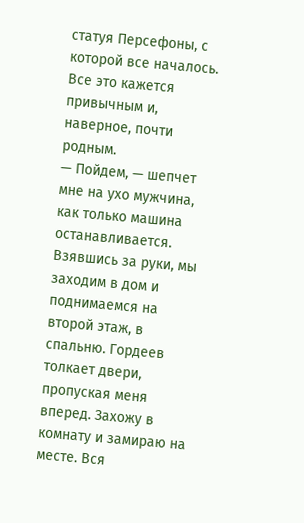статуя Персефоны, с которой все началось. Все это кажется привычным и, наверное, почти родным.
— Пойдем, — шепчет мне на ухо мужчина, как только машина останавливается.
Взявшись за руки, мы заходим в дом и поднимаемся на второй этаж, в спальню. Гордеев толкает двери, пропуская меня вперед. Захожу в комнату и замираю на месте. Вся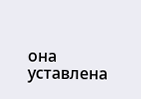она уставлена